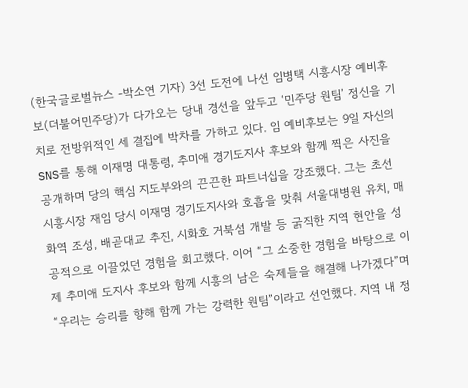(한국글로벌뉴스 -박소연 기자) 3선 도전에 나선 임병택 시흥시장 예비후보(더불어민주당)가 다가오는 당내 경선을 앞두고 ‘민주당 원팀’ 정신을 기치로 전방위적인 세 결집에 박차를 가하고 있다. 임 예비후보는 9일 자신의 SNS를 통해 이재명 대통령, 추미애 경기도지사 후보와 함께 찍은 사진을 공개하며 당의 핵심 지도부와의 끈끈한 파트너십을 강조했다. 그는 초선 시흥시장 재임 당시 이재명 경기도지사와 호흡을 맞춰 서울대병원 유치, 매화역 조성, 배곧대교 추진, 시화호 거북섬 개발 등 굵직한 지역 현안을 성공적으로 이끌었던 경험을 회고했다. 이어 “그 소중한 경험을 바탕으로 이제 추미애 도지사 후보와 함께 시흥의 남은 숙제들을 해결해 나가겠다”며 “우리는 승리를 향해 함께 가는 강력한 원팀”이라고 선언했다. 지역 내 정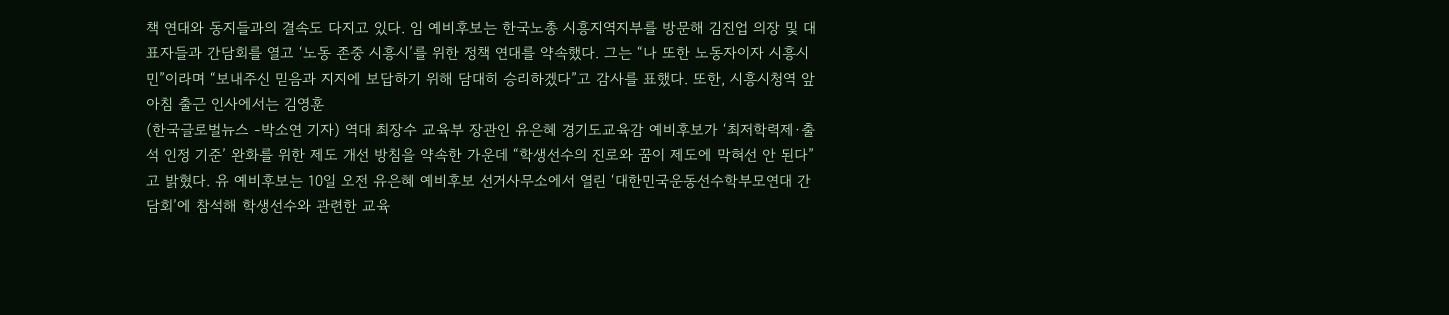책 연대와 동지들과의 결속도 다지고 있다. 임 예비후보는 한국노총 시흥지역지부를 방문해 김진업 의장 및 대표자들과 간담회를 열고 ‘노동 존중 시흥시’를 위한 정책 연대를 약속했다. 그는 “나 또한 노동자이자 시흥시민”이라며 “보내주신 믿음과 지지에 보답하기 위해 담대히 승리하겠다”고 감사를 표했다. 또한, 시흥시청역 앞 아침 출근 인사에서는 김영훈
(한국글로벌뉴스 -박소연 기자) 역대 최장수 교육부 장관인 유은혜 경기도교육감 예비후보가 ‘최저학력제·출석 인정 기준’ 완화를 위한 제도 개선 방침을 약속한 가운데 “학생선수의 진로와 꿈이 제도에 막혀선 안 된다”고 밝혔다. 유 예비후보는 10일 오전 유은혜 예비후보 선거사무소에서 열린 ‘대한민국운동선수학부모연대 간담회’에 참석해 학생선수와 관련한 교육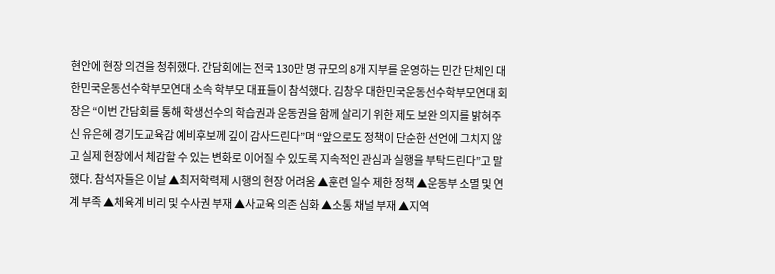현안에 현장 의견을 청취했다. 간담회에는 전국 130만 명 규모의 8개 지부를 운영하는 민간 단체인 대한민국운동선수학부모연대 소속 학부모 대표들이 참석했다. 김창우 대한민국운동선수학부모연대 회장은 “이번 간담회를 통해 학생선수의 학습권과 운동권을 함께 살리기 위한 제도 보완 의지를 밝혀주신 유은혜 경기도교육감 예비후보께 깊이 감사드린다”며 “앞으로도 정책이 단순한 선언에 그치지 않고 실제 현장에서 체감할 수 있는 변화로 이어질 수 있도록 지속적인 관심과 실행을 부탁드린다”고 말했다. 참석자들은 이날 ▲최저학력제 시행의 현장 어려움 ▲훈련 일수 제한 정책 ▲운동부 소멸 및 연계 부족 ▲체육계 비리 및 수사권 부재 ▲사교육 의존 심화 ▲소통 채널 부재 ▲지역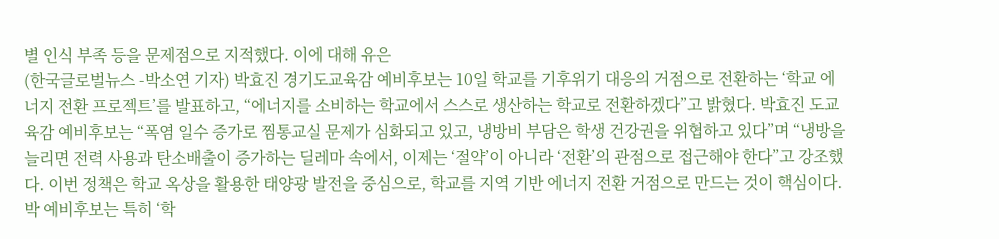별 인식 부족 등을 문제점으로 지적했다. 이에 대해 유은
(한국글로벌뉴스 -박소연 기자) 박효진 경기도교육감 예비후보는 10일 학교를 기후위기 대응의 거점으로 전환하는 ‘학교 에너지 전환 프로젝트’를 발표하고, “에너지를 소비하는 학교에서 스스로 생산하는 학교로 전환하겠다”고 밝혔다. 박효진 도교육감 예비후보는 “폭염 일수 증가로 찜통교실 문제가 심화되고 있고, 냉방비 부담은 학생 건강권을 위협하고 있다”며 “냉방을 늘리면 전력 사용과 탄소배출이 증가하는 딜레마 속에서, 이제는 ‘절약’이 아니라 ‘전환’의 관점으로 접근해야 한다”고 강조했다. 이번 정책은 학교 옥상을 활용한 태양광 발전을 중심으로, 학교를 지역 기반 에너지 전환 거점으로 만드는 것이 핵심이다. 박 예비후보는 특히 ‘학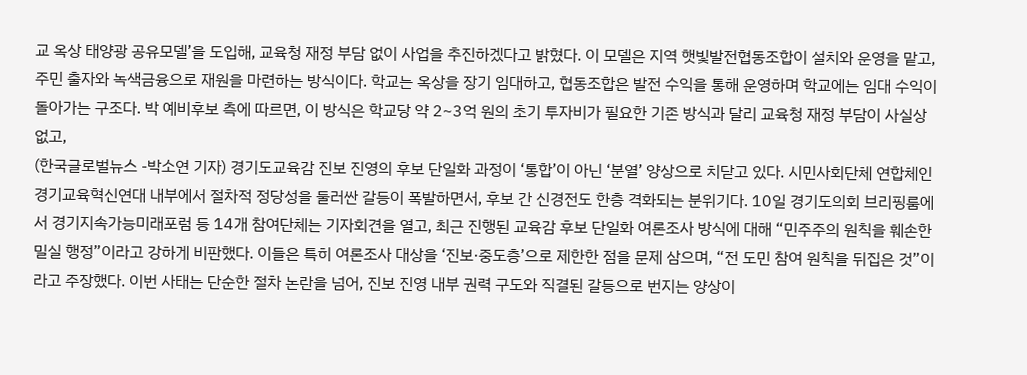교 옥상 태양광 공유모델’을 도입해, 교육청 재정 부담 없이 사업을 추진하겠다고 밝혔다. 이 모델은 지역 햇빛발전협동조합이 설치와 운영을 맡고, 주민 출자와 녹색금융으로 재원을 마련하는 방식이다. 학교는 옥상을 장기 임대하고, 협동조합은 발전 수익을 통해 운영하며 학교에는 임대 수익이 돌아가는 구조다. 박 예비후보 측에 따르면, 이 방식은 학교당 약 2~3억 원의 초기 투자비가 필요한 기존 방식과 달리 교육청 재정 부담이 사실상 없고,
(한국글로벌뉴스 -박소연 기자) 경기도교육감 진보 진영의 후보 단일화 과정이 ‘통합’이 아닌 ‘분열’ 양상으로 치닫고 있다. 시민사회단체 연합체인 경기교육혁신연대 내부에서 절차적 정당성을 둘러싼 갈등이 폭발하면서, 후보 간 신경전도 한층 격화되는 분위기다. 10일 경기도의회 브리핑룸에서 경기지속가능미래포럼 등 14개 참여단체는 기자회견을 열고, 최근 진행된 교육감 후보 단일화 여론조사 방식에 대해 “민주주의 원칙을 훼손한 밀실 행정”이라고 강하게 비판했다. 이들은 특히 여론조사 대상을 ‘진보·중도층’으로 제한한 점을 문제 삼으며, “전 도민 참여 원칙을 뒤집은 것”이라고 주장했다. 이번 사태는 단순한 절차 논란을 넘어, 진보 진영 내부 권력 구도와 직결된 갈등으로 번지는 양상이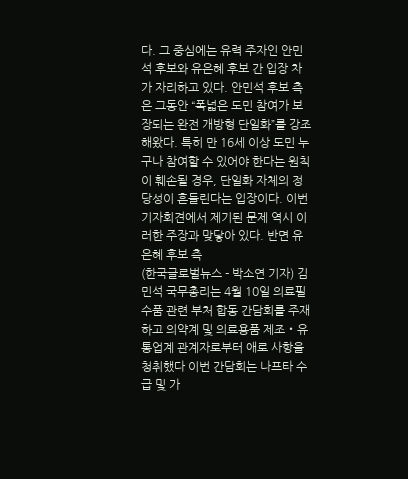다. 그 중심에는 유력 주자인 안민석 후보와 유은혜 후보 간 입장 차가 자리하고 있다. 안민석 후보 측은 그동안 “폭넓은 도민 참여가 보장되는 완전 개방형 단일화”를 강조해왔다. 특히 만 16세 이상 도민 누구나 참여할 수 있어야 한다는 원칙이 훼손될 경우, 단일화 자체의 정당성이 흔들린다는 입장이다. 이번 기자회견에서 제기된 문제 역시 이러한 주장과 맞닿아 있다. 반면 유은혜 후보 측
(한국글로벌뉴스 - 박소연 기자) 김민석 국무총리는 4월 10일 의료필수품 관련 부처 합동 간담회를 주재하고 의약계 및 의료용품 제조‧유통업계 관계자로부터 애로 사항을 청취했다 이번 간담회는 나프타 수급 및 가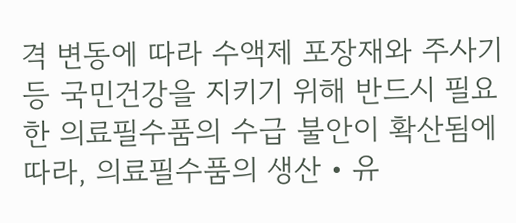격 변동에 따라 수액제 포장재와 주사기 등 국민건강을 지키기 위해 반드시 필요한 의료필수품의 수급 불안이 확산됨에 따라, 의료필수품의 생산‧유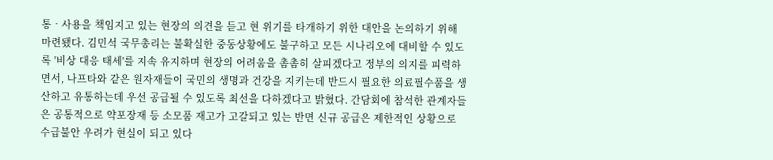통‧사용을 책임지고 있는 현장의 의견을 듣고 현 위기를 타개하기 위한 대안을 논의하기 위해 마련됐다. 김민석 국무총리는 불확실한 중동상황에도 불구하고 모든 시나리오에 대비할 수 있도록 '비상 대응 태세'를 지속 유지하며 현장의 어려움을 촘촘히 살피겠다고 정부의 의지를 피력하면서, 나프타와 같은 원자재들이 국민의 생명과 건강을 지키는데 반드시 필요한 의료필수품을 생산하고 유통하는데 우선 공급될 수 있도록 최선을 다하겠다고 밝혔다. 간담회에 참석한 관계자들은 공통적으로 약포장재 등 소모품 재고가 고갈되고 있는 반면 신규 공급은 제한적인 상황으로 수급불안 우려가 현실이 되고 있다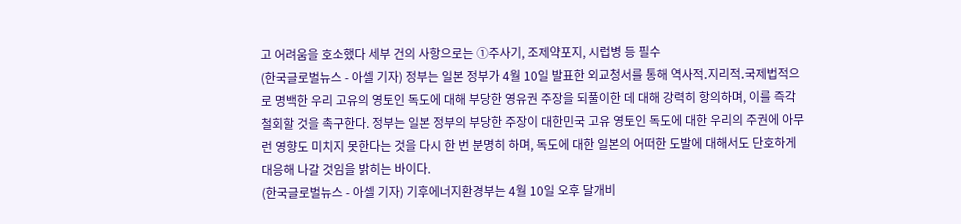고 어려움을 호소했다 세부 건의 사항으로는 ①주사기, 조제약포지, 시럽병 등 필수
(한국글로벌뉴스 - 아셀 기자) 정부는 일본 정부가 4월 10일 발표한 외교청서를 통해 역사적․지리적․국제법적으로 명백한 우리 고유의 영토인 독도에 대해 부당한 영유권 주장을 되풀이한 데 대해 강력히 항의하며, 이를 즉각 철회할 것을 촉구한다. 정부는 일본 정부의 부당한 주장이 대한민국 고유 영토인 독도에 대한 우리의 주권에 아무런 영향도 미치지 못한다는 것을 다시 한 번 분명히 하며, 독도에 대한 일본의 어떠한 도발에 대해서도 단호하게 대응해 나갈 것임을 밝히는 바이다.
(한국글로벌뉴스 - 아셀 기자) 기후에너지환경부는 4월 10일 오후 달개비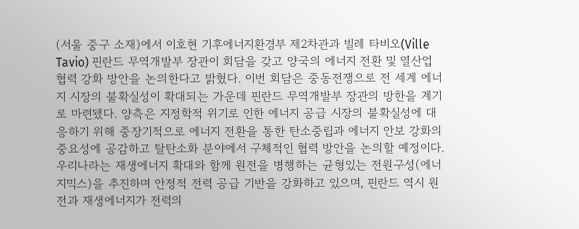(서울 중구 소재)에서 이호현 기후에너지환경부 제2차관과 빌레 타비오(Ville Tavio) 핀란드 무역개발부 장관이 회담을 갖고 양국의 에너지 전환 및 열산업 협력 강화 방안을 논의한다고 밝혔다. 이번 회담은 중동전쟁으로 전 세계 에너지 시장의 불확실성이 확대되는 가운데 핀란드 무역개발부 장관의 방한을 계기로 마련됐다. 양측은 지정학적 위기로 인한 에너지 공급 시장의 불확실성에 대응하기 위해 중장기적으로 에너지 전환을 통한 탄소중립과 에너지 안보 강화의 중요성에 공감하고 탈탄소화 분야에서 구체적인 협력 방안을 논의할 예정이다. 우리나라는 재생에너지 확대와 함께 원전을 병행하는 균형있는 전원구성(에너지믹스)을 추진하며 안정적 전력 공급 기반을 강화하고 있으며, 핀란드 역시 원전과 재생에너지가 전력의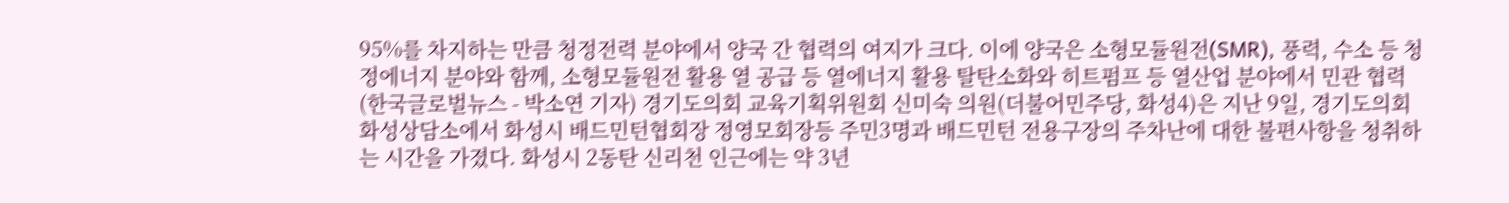95%를 차지하는 만큼 청정전력 분야에서 양국 간 협력의 여지가 크다. 이에 양국은 소형모듈원전(SMR), 풍력, 수소 등 청정에너지 분야와 함께, 소형모듈원전 활용 열 공급 등 열에너지 활용 탈탄소화와 히트펌프 등 열산업 분야에서 민관 협력
(한국글로벌뉴스 - 박소연 기자) 경기도의회 교육기획위원회 신미숙 의원(더불어민주당, 화성4)은 지난 9일, 경기도의회 화성상담소에서 화성시 배드민턴협회장 정영모회장등 주민3명과 배드민턴 전용구장의 주차난에 대한 불편사항을 청취하는 시간을 가졌다. 화성시 2동탄 신리천 인근에는 약 3년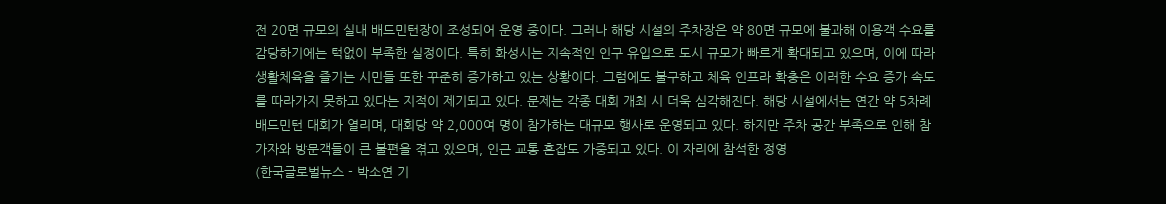전 20면 규모의 실내 배드민턴장이 조성되어 운영 중이다. 그러나 해당 시설의 주차장은 약 80면 규모에 불과해 이용객 수요를 감당하기에는 턱없이 부족한 실정이다. 특히 화성시는 지속적인 인구 유입으로 도시 규모가 빠르게 확대되고 있으며, 이에 따라 생활체육을 즐기는 시민들 또한 꾸준히 증가하고 있는 상황이다. 그럼에도 불구하고 체육 인프라 확충은 이러한 수요 증가 속도를 따라가지 못하고 있다는 지적이 제기되고 있다. 문제는 각종 대회 개최 시 더욱 심각해진다. 해당 시설에서는 연간 약 5차례 배드민턴 대회가 열리며, 대회당 약 2,000여 명이 참가하는 대규모 행사로 운영되고 있다. 하지만 주차 공간 부족으로 인해 참가자와 방문객들이 큰 불편을 겪고 있으며, 인근 교통 혼잡도 가중되고 있다. 이 자리에 참석한 정영
(한국글로벌뉴스 - 박소연 기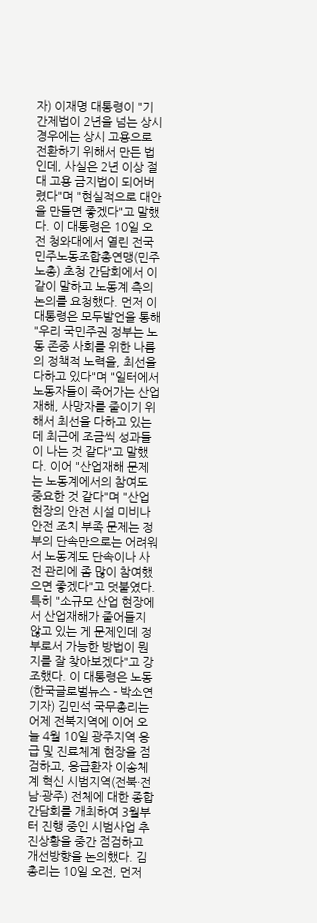자) 이재명 대통령이 "기간제법이 2년을 넘는 상시 경우에는 상시 고용으로 전환하기 위해서 만든 법인데, 사실은 2년 이상 절대 고용 금지법이 되어버렸다"며 "현실적으로 대안을 만들면 좋겠다"고 말했다. 이 대통령은 10일 오전 청와대에서 열린 전국민주노동조합총연맹(민주노총) 초청 간담회에서 이같이 말하고 노동계 측의 논의를 요청했다. 먼저 이 대통령은 모두발언을 통해 "우리 국민주권 정부는 노동 존중 사회를 위한 나름의 정책적 노력을, 최선을 다하고 있다"며 "일터에서 노동자들이 죽어가는 산업재해, 사망자를 줄이기 위해서 최선을 다하고 있는데 최근에 조금씩 성과들이 나는 것 같다"고 말했다. 이어 "산업재해 문제는 노동계에서의 참여도 중요한 것 같다"며 "산업 현장의 안전 시설 미비나 안전 조치 부족 문제는 정부의 단속만으로는 어려워서 노동계도 단속이나 사전 관리에 좀 많이 참여했으면 좋겠다"고 덧붙였다. 특히 "소규모 산업 현장에서 산업재해가 줄어들지 않고 있는 게 문제인데 정부로서 가능한 방법이 뭔지를 잘 찾아보겠다"고 강조했다. 이 대통령은 노동
(한국글로벌뉴스 - 박소연 기자) 김민석 국무총리는 어제 전북지역에 이어 오늘 4월 10일 광주지역 응급 및 진료체계 현장을 점검하고, 응급환자 이송체계 혁신 시범지역(전북·전남·광주) 전체에 대한 종합 간담회를 개최하여 3월부터 진행 중인 시범사업 추진상황을 중간 점검하고 개선방향을 논의했다. 김 총리는 10일 오전, 먼저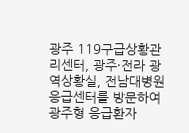광주 119구급상황관리센터, 광주·전라 광역상황실, 전남대병원 응급센터를 방문하여 광주형 응급환자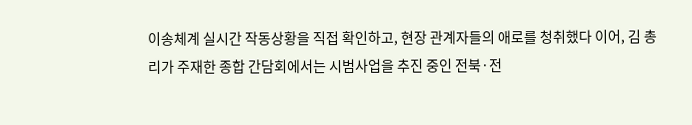이송체계 실시간 작동상황을 직접 확인하고, 현장 관계자들의 애로를 청취했다 이어, 김 총리가 주재한 종합 간담회에서는 시범사업을 추진 중인 전북·전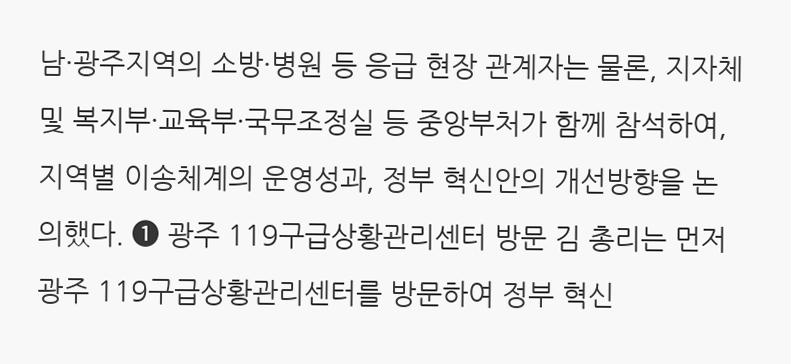남·광주지역의 소방·병원 등 응급 현장 관계자는 물론, 지자체 및 복지부·교육부·국무조정실 등 중앙부처가 함께 참석하여, 지역별 이송체계의 운영성과, 정부 혁신안의 개선방향을 논의했다. ❶ 광주 119구급상황관리센터 방문 김 총리는 먼저 광주 119구급상황관리센터를 방문하여 정부 혁신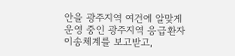안을 광주지역 여건에 알맞게 운영 중인 광주지역 응급환자 이송체계를 보고받고,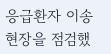응급환자 이송 현장을 점검했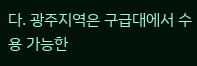다. 광주지역은 구급대에서 수용 가능한